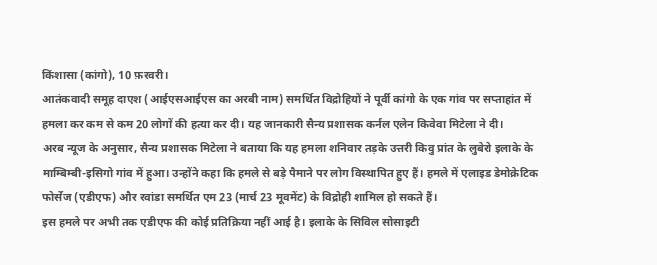किंशासा (कांगो), 10 फ़रवरी।
आतंकवादी समूह दाएश (आईएसआईएस का अरबी नाम) समर्थित विद्रोहियों ने पूर्वी कांगो के एक गांव पर सप्ताहांत में हमला कर कम से कम 20 लोगों की हत्या कर दी। यह जानकारी सैन्य प्रशासक कर्नल एलेन किवेवा मिटेला ने दी।
अरब न्यूज के अनुसार, सैन्य प्रशासक मिटेला ने बताया कि यह हमला शनिवार तड़के उत्तरी किवु प्रांत के लुबेरो इलाके के माम्बिम्बी-इसिगो गांव में हुआ। उन्होंने कहा कि हमले से बड़े पैमाने पर लोग विस्थापित हुए हैं। हमले में एलाइड डेमोक्रेटिक फोर्सेज (एडीएफ) और रवांडा समर्थित एम 23 (मार्च 23 मूवमेंट) के विद्रोही शामिल हो सकते हैं।
इस हमले पर अभी तक एडीएफ की कोई प्रतिक्रिया नहीं आई है। इलाके के सिविल सोसाइटी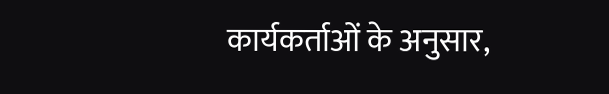कार्यकर्ताओं के अनुसार,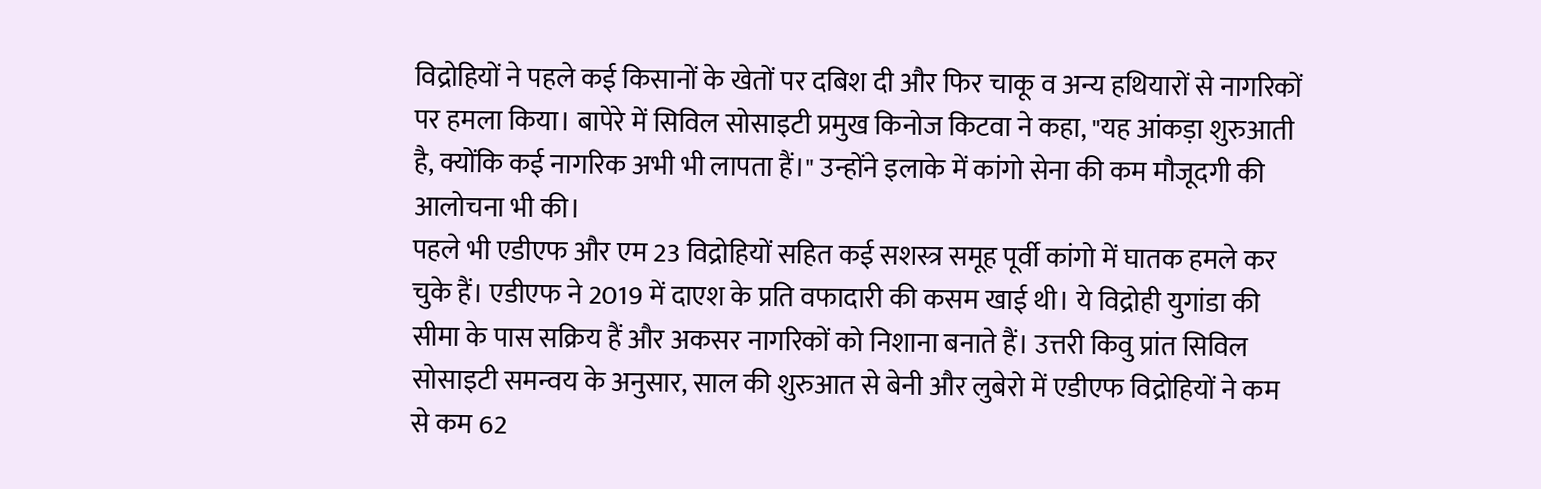विद्रोहियों ने पहले कई किसानों के खेतों पर दबिश दी और फिर चाकू व अन्य हथियारों से नागरिकों पर हमला किया। बापेरे में सिविल सोसाइटी प्रमुख किनोज किटवा ने कहा, "यह आंकड़ा शुरुआती है, क्योंकि कई नागरिक अभी भी लापता हैं।" उन्होंने इलाके में कांगो सेना की कम मौजूदगी की आलोचना भी की।
पहले भी एडीएफ और एम 23 विद्रोहियों सहित कई सशस्त्र समूह पूर्वी कांगो में घातक हमले कर चुके हैं। एडीएफ ने 2019 में दाएश के प्रति वफादारी की कसम खाई थी। ये विद्रोही युगांडा की सीमा के पास सक्रिय हैं और अकसर नागरिकों को निशाना बनाते हैं। उत्तरी किवु प्रांत सिविल सोसाइटी समन्वय के अनुसार, साल की शुरुआत से बेनी और लुबेरो में एडीएफ विद्रोहियों ने कम से कम 62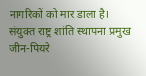नागरिकों को मार डाला है।
संयुक्त राष्ट्र शांति स्थापना प्रमुख जीन-पियरे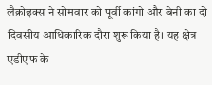लैक्रोइक्स ने सोमवार को पूर्वी कांगो और बेनी का दो दिवसीय आधिकारिक दौरा शुरू किया है। यह क्षेत्र एडीएफ के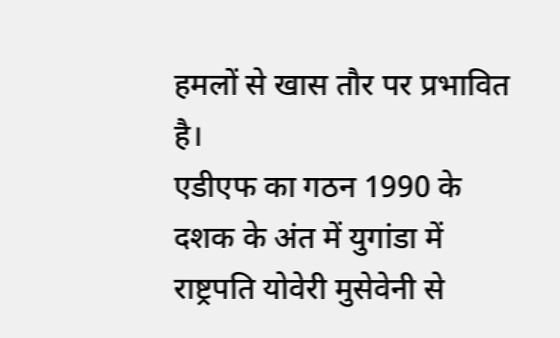हमलों से खास तौर पर प्रभावित है।
एडीएफ का गठन 1990 के दशक के अंत में युगांडा में राष्ट्रपति योवेरी मुसेवेनी से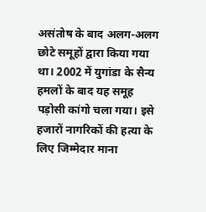असंतोष के बाद अलग-अलग छोटे समूहों द्वारा किया गया था। 2002 में युगांडा के सैन्य हमलों के बाद यह समूह पड़ोसी कांगो चला गया। इसे हजारों नागरिकों की हत्या के लिए जिम्मेदार माना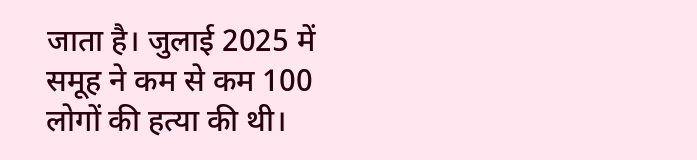जाता है। जुलाई 2025 में समूह ने कम से कम 100 लोगों की हत्या की थी।